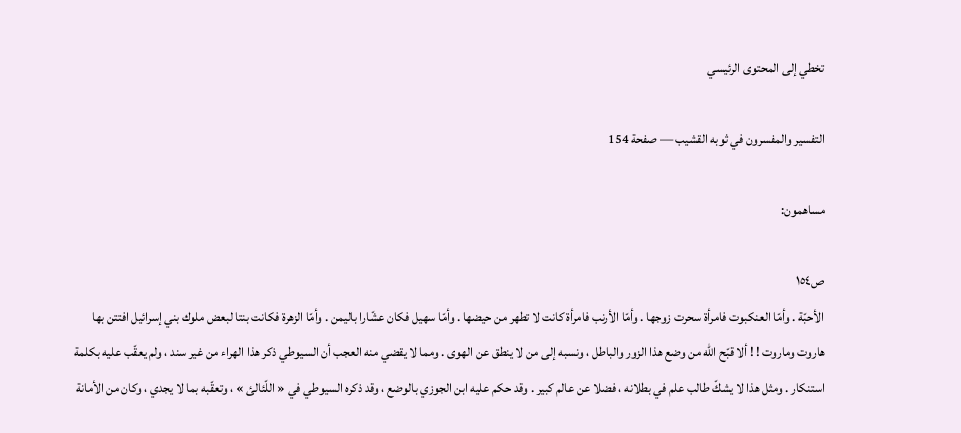تخطي إلى المحتوى الرئيسي

التفسير والمفسرون في ثوبه القشيب — صفحة 154

مساهمون:

ص١٥٤
الأحبّة . وأمّا العنكبوت فامرأة سحرت زوجها . وأمّا الأرنب فامرأة كانت لا تطهر من حيضها . وأمّا سهيل فكان عشّارا باليمن . وأمّا الزهرة فكانت بنتا لبعض ملوك بني إسرائيل افتتن بها هاروت وماروت ! ! ألا قبّح اللّه من وضع هذا الزور والباطل ، ونسبه إلى من لا ينطق عن الهوى . ومما لا يقضي منه العجب أن السيوطي ذكر هذا الهراء من غير سند ، ولم يعقّب عليه بكلمة استنكار . ومثل هذا لا يشكّ طالب علم في بطلانه ، فضلا عن عالم كبير . وقد حكم عليه ابن الجوزي بالوضع ، وقد ذكره السيوطي في « اللّئالئ » ، وتعقّبه بما لا يجدي ، وكان من الأمانة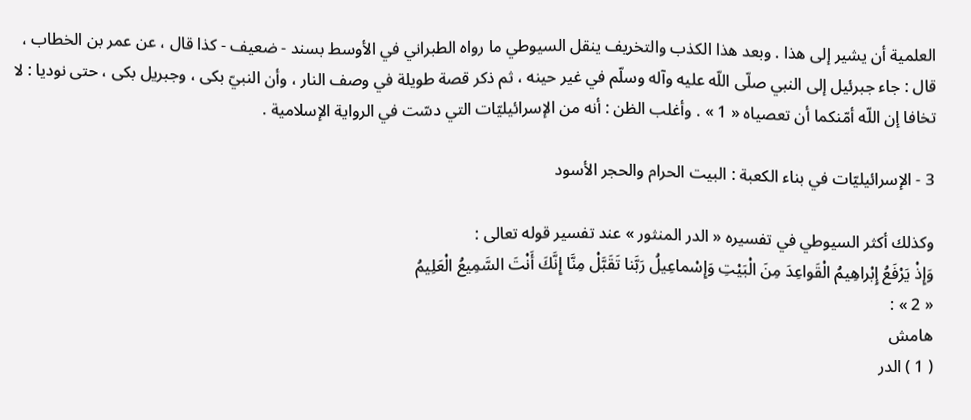العلمية أن يشير إلى هذا . وبعد هذا الكذب والتخريف ينقل السيوطي ما رواه الطبراني في الأوسط بسند - ضعيف - كذا قال ، عن عمر بن الخطاب ، قال : جاء جبرئيل إلى النبي صلّى اللّه عليه وآله وسلّم في غير حينه ، ثم ذكر قصة طويلة في وصف النار ، وأن النبيّ بكى ، وجبريل بكى ، حتى نوديا : لا تخافا إن اللّه أمّنكما أن تعصياه « 1 » . وأغلب الظن : أنه من الإسرائيليّات التي دسّت في الرواية الإسلامية .

3 - الإسرائيليّات في بناء الكعبة : البيت الحرام والحجر الأسود

وكذلك أكثر السيوطي في تفسيره « الدر المنثور » عند تفسير قوله تعالى :
وَإِذْ يَرْفَعُ إِبْراهِيمُ الْقَواعِدَ مِنَ الْبَيْتِ وَإِسْماعِيلُ رَبَّنا تَقَبَّلْ مِنَّا إِنَّكَ أَنْتَ السَّمِيعُ الْعَلِيمُ
« 2 » :
هامش
( 1 ) الدر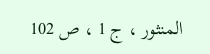المنثور ، ج 1 ، ص 102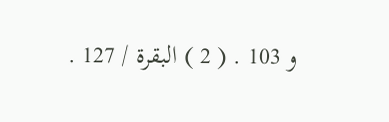و 103 . ( 2 ) البقرة / 127 .